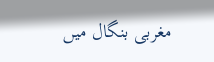مغربی بنگال میں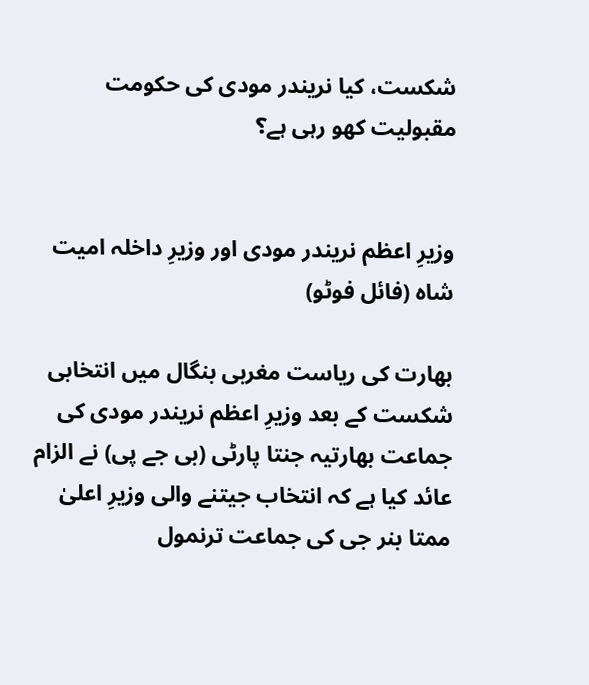شکست، کیا نریندر مودی کی حکومت مقبولیت کھو رہی ہے؟


وزیرِ اعظم نریندر مودی اور وزیرِ داخلہ امیت شاہ (فائل فوٹو)

بھارت کی ریاست مغربی بنگال میں انتخابی شکست کے بعد وزیرِ اعظم نریندر مودی کی جماعت بھارتیہ جنتا پارٹی (بی جے پی) نے الزام عائد کیا ہے کہ انتخاب جیتنے والی وزیرِ اعلیٰ ممتا بنر جی کی جماعت ترنمول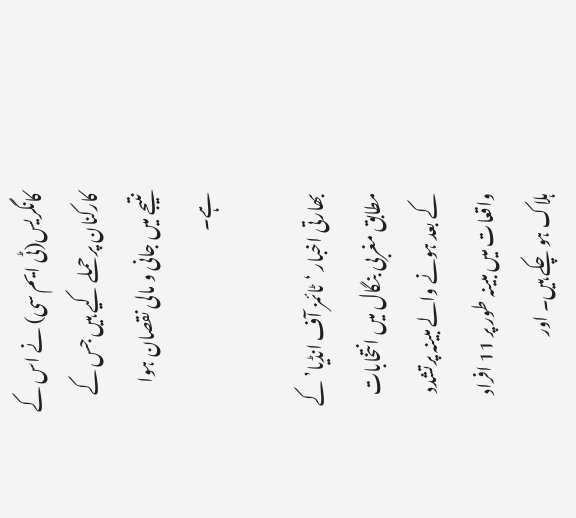کانگریس(ٹی ایم سی) نے اس کے کارکنان پر حملے کیے ہیں جس کے نتیجے میں جانی و مالی نقصان ہوا ہے۔

بھارتی اخبار ‘ٹائمز آف انڈیا’ کے مطابق مغربی بنگال میں انتخابات کے بعد ہونے والے مبینہ پرتشدد واقعات میں مبینہ طور پر 11 افراد ہلاک ہو چکے ہیں۔ اور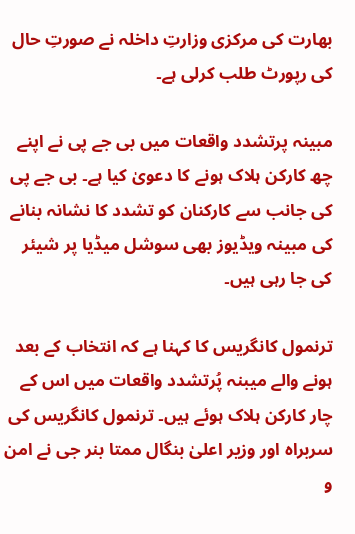بھارت کی مرکزی وزارتِ داخلہ نے صورتِ حال کی رپورٹ طلب کرلی ہے۔

مبینہ پرتشدد واقعات میں بی جے پی نے اپنے چھ کارکن ہلاک ہونے کا دعویٰ کیا ہے۔ بی جے پی کی جانب سے کارکنان کو تشدد کا نشانہ بنانے کی مبینہ ویڈیوز بھی سوشل میڈیا پر شیئر کی جا رہی ہیں۔

ترنمول کانگریس کا کہنا ہے کہ انتخاب کے بعد ہونے والے میبنہ پُرتشدد واقعات میں اس کے چار کارکن ہلاک ہوئے ہیں۔ ترنمول کانگریس کی سربراہ اور وزیر اعلیٰ بنگال ممتا بنر جی نے امن و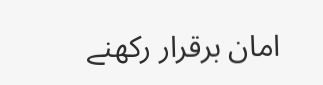امان برقرار رکھنے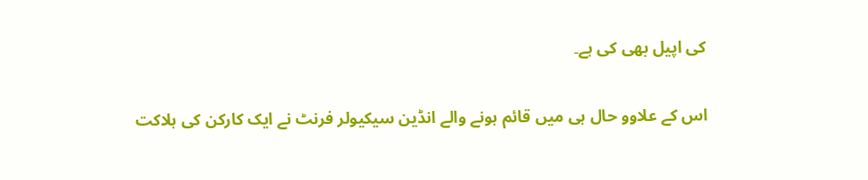کی اپیل بھی کی ہے۔

اس کے علاوو حال ہی میں قائم ہونے والے انڈین سیکیولر فرنٹ نے ایک کارکن کی ہلاکت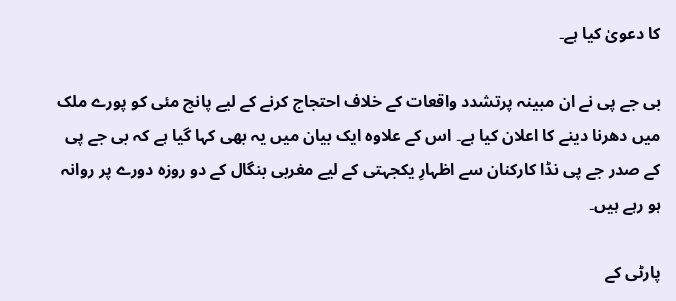کا دعویٰ کیا ہے۔

بی جے پی نے ان مبینہ پرتشدد واقعات کے خلاف احتجاج کرنے کے لیے پانچ مئی کو پورے ملک میں دھرنا دینے کا اعلان کیا ہے۔ اس کے علاوہ ایک بیان میں یہ بھی کہا گیا ہے کہ بی جے پی کے صدر جے پی نڈا کارکنان سے اظہارِ یکجہتی کے لیے مغربی بنگال کے دو روزہ دورے پر روانہ ہو رہے ہیں۔

پارٹی کے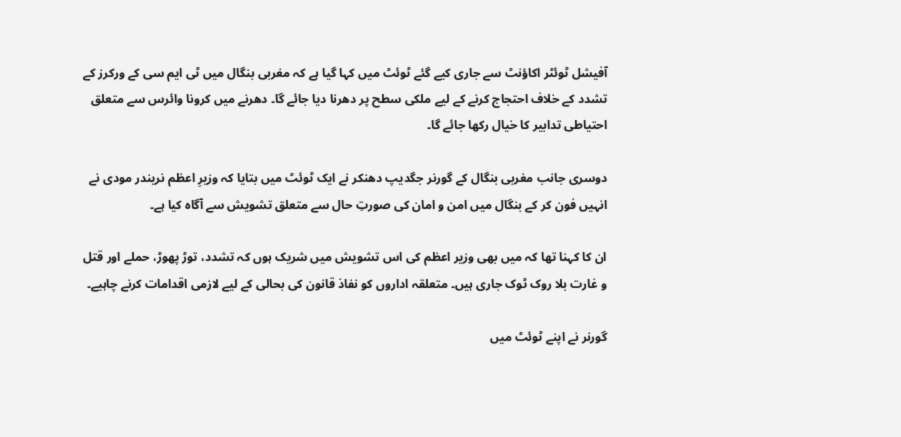آفیشل ٹوئٹر اکاؤنٹ سے جاری کیے گئے ٹوئٹ میں کہا گیا ہے کہ مغربی بنگال میں ٹی ایم سی کے ورکرز کے تشدد کے خلاف احتجاج کرنے کے لیے ملکی سطح پر دھرنا دیا جائے گا۔ دھرنے میں کرونا وائرس سے متعلق احتیاطی تدابیر کا خیال رکھا جائے گا۔

دوسری جانب مغربی بنگال کے گورنر جگدیپ دھنکر نے ایک ٹوئٹ میں بتایا کہ وزیرِ اعظم نریندر مودی نے انہیں فون کر کے بنگال میں امن و امان کی صورتِ حال سے متعلق تشویش سے آگاہ کیا ہے۔

ان کا کہنا تھا کہ میں بھی وزیر اعظم کی اس تشویش میں شریک ہوں کہ تشدد، توڑ پھوڑ، حملے اور قتل و غارت بلا روک ٹوک جاری ہیں۔ متعلقہ اداروں کو نفاذ قانون کی بحالی کے لیے لازمی اقدامات کرنے چاہیے۔

گورنر نے اپنے ٹوئٹ میں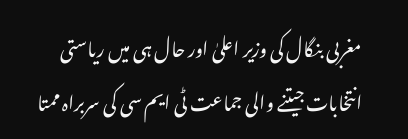مغربی بنگال کی وزیر اعلیٰ اور حال ہی میں ریاستی انتخابات جیتنے والی جماعت ٹی ایم سی کی سربراہ ممتا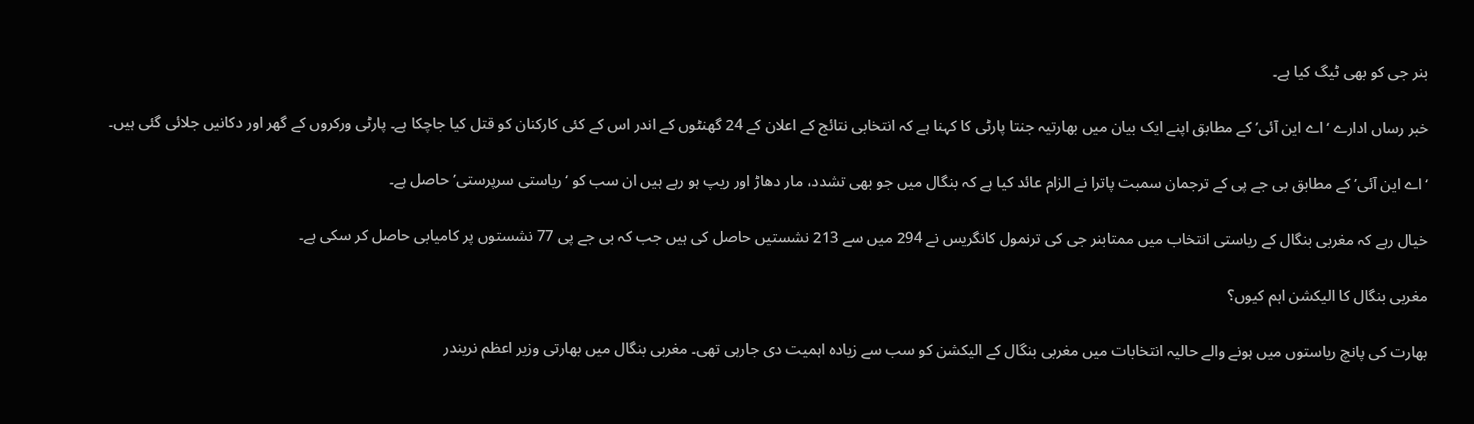بنر جی کو بھی ٹیگ کیا ہے۔

خبر رساں ادارے ‘اے این آئی’ کے مطابق اپنے ایک بیان میں بھارتیہ جنتا پارٹی کا کہنا ہے کہ انتخابی نتائج کے اعلان کے 24 گھنٹوں کے اندر اس کے کئی کارکنان کو قتل کیا جاچکا ہے۔ پارٹی ورکروں کے گھر اور دکانیں جلائی گئی ہیں۔

‘اے این آئی’ کے مطابق بی جے پی کے ترجمان سمبت پاترا نے الزام عائد کیا ہے کہ بنگال میں جو بھی تشدد، مار دھاڑ اور ریپ ہو رہے ہیں ان سب کو ‘ریاستی سرپرستی’ حاصل ہے۔

خیال رہے کہ مغربی بنگال کے ریاستی انتخاب میں ممتابنر جی کی ترنمول کانگریس نے 294 میں سے 213 نشستیں حاصل کی ہیں جب کہ بی جے پی 77 نشستوں پر کامیابی حاصل کر سکی ہے۔

مغربی بنگال کا الیکشن اہم کیوں؟

بھارت کی پانچ ریاستوں میں ہونے والے حالیہ انتخابات میں مغربی بنگال کے الیکشن کو سب سے زیادہ اہمیت دی جارہی تھی۔ مغربی بنگال میں بھارتی وزیر اعظم نریندر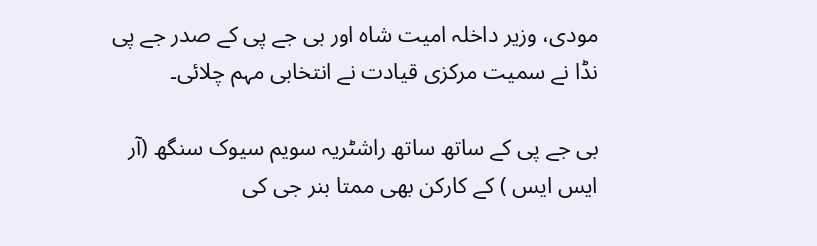مودی، وزیر داخلہ امیت شاہ اور بی جے پی کے صدر جے پی نڈا نے سمیت مرکزی قیادت نے انتخابی مہم چلائی۔

بی جے پی کے ساتھ ساتھ راشٹریہ سویم سیوک سنگھ (آر ایس ایس ) کے کارکن بھی ممتا بنر جی کی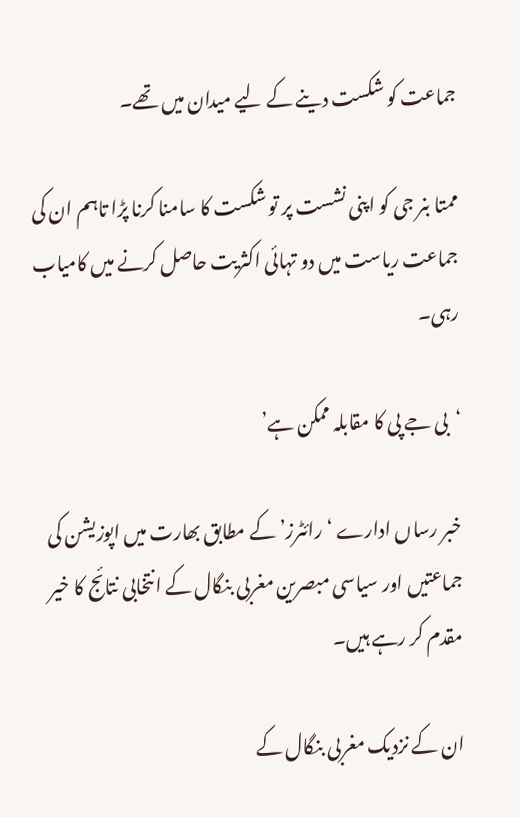جماعت کو شکست دینے کے لیے میدان میں تھے۔

ممتا بنر جی کو اپنی نشست پر تو شکست کا سامنا کرنا پڑا تاہم ان کی جماعت ریاست میں دو تہائی اکثریت حاصل کرنے میں کامیاب رہی۔

‘بی جے پی کا مقابلہ ممکن ہے’

خبر رساں ادارے ‘رائٹرز’ کے مطابق بھارت میں اپوزیشن کی جماعتیں اور سیاسی مبصرین مغربی بنگال کے انتخابی نتائج کا خیر مقدم کر رہے ہیں۔

ان کے نزدیک مغربی بنگال کے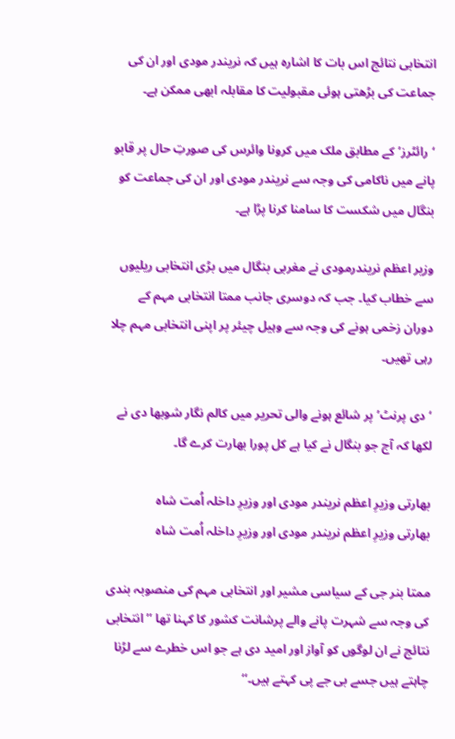انتخابی نتائج اس بات کا اشارہ ہیں کہ نریندر مودی اور ان کی جماعت کی بڑھتی ہوئی مقبولیت کا مقابلہ ابھی ممکن ہے۔

‘رائٹرز’ کے مطابق ملک میں کرونا وائرس کی صورتِ حال پر قابو پانے میں ناکامی کی وجہ سے نریندر مودی اور ان کی جماعت کو بنگال میں شکست کا سامنا کرنا پڑا ہے۔

وزیر اعظم نریندرمودی نے مغربی بنگال میں بڑی انتخابی ریلیوں سے خطاب کیا۔ جب کہ دوسری جانب ممتا انتخابی مہم کے دوران زخمی ہونے کی وجہ سے وہیل چیئر پر اپنی انتخابی مہم چلا رہی تھیں۔

‘دی پرنٹ’ پر شائع ہونے والی تحریر میں کالم نگار شوبھا دی نے لکھا کہ آج جو بنگال نے کیا ہے کل پورا بھارت کرے گا۔

بھارتی وزیرِ اعظم نریندر مودی اور وزیرِ داخلہ اُمت شاہ
بھارتی وزیرِ اعظم نریندر مودی اور وزیرِ داخلہ اُمت شاہ

ممتا بنر جی کے سیاسی مشیر اور انتخابی مہم کی منصوبہ بندی کی وجہ سے شہرت پانے والے پرشانت کشور کا کہنا تھا ’’انتخابی نتائج نے ان لوگوں کو آواز اور امید دی ہے جو اس خطرے سے لڑنا چاہتے ہیں جسے بی جے پی کہتے ہیں۔‘‘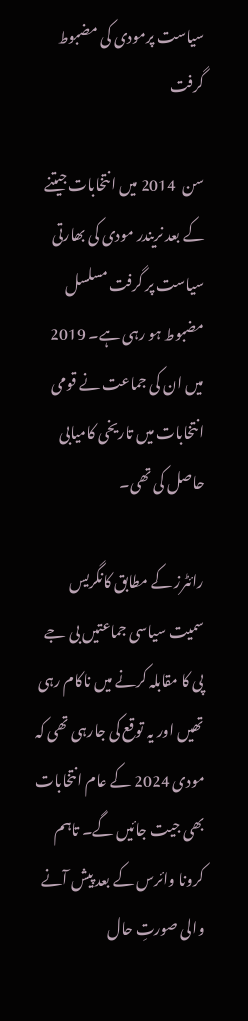سیاست پرمودی کی مضبوط گرفت

سن  2014 میں انتخابات جیتنے کے بعد نریندر مودی کی بھارتی سیاست پر گرفت مسلسل مضبوط ہو رہی ہے۔ 2019 میں ان کی جماعت نے قومی انتخابات میں تاریخی کامیابی حاصل کی تھی۔

رائٹرز کے مطابق کانگریس سمیت سیاسی جماعتیں بی جے پی کا مقابلہ کرنے میں ناکام رہی تھیں اور یہ توقع کی جارہی تھی کہ مودی 2024 کے عام انتخابات بھی جیت جائیں گے۔ تاہم کرونا وائرس کے بعد پیش آنے والی صورتِ حال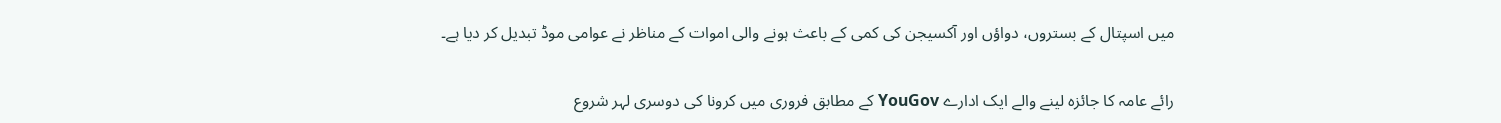میں اسپتال کے بستروں، دواؤں اور آکسیجن کی کمی کے باعث ہونے والی اموات کے مناظر نے عوامی موڈ تبدیل کر دیا ہے۔

رائے عامہ کا جائزہ لینے والے ایک ادارے YouGov کے مطابق فروری میں کرونا کی دوسری لہر شروع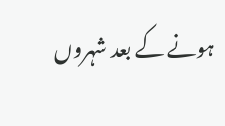ہونے کے بعد شہروں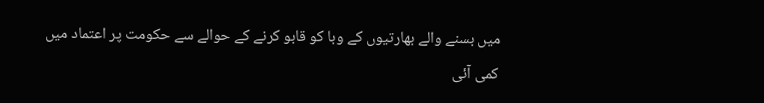میں بسنے والے بھارتیوں کے وبا کو قابو کرنے کے حوالے سے حکومت پر اعتماد میں کمی آئی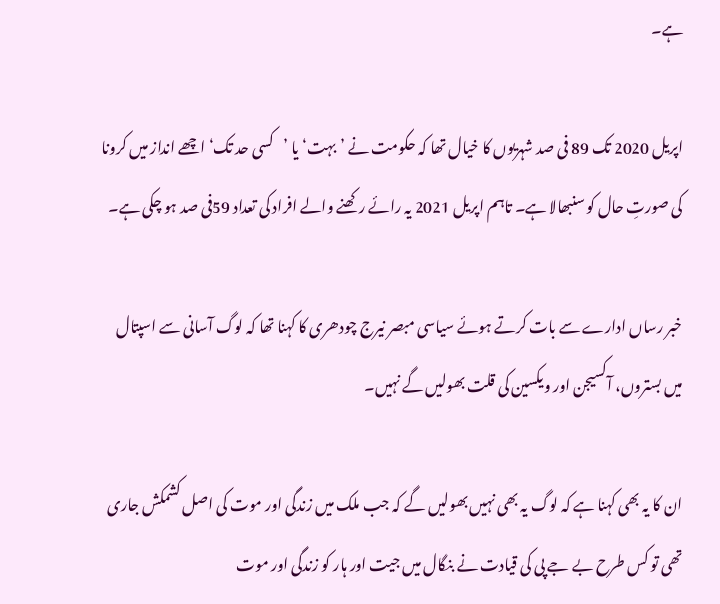ہے۔

اپریل 2020 تک 89 فی صد شہریوں کا خیال تھا کہ حکومت نے ’بہت‘ یا ’کسی حد تک‘ اچھے انداز میں کرونا کی صورتِ حال کو سنبھالا ہے۔ تاہم اپریل 2021 یہ رائے رکھنے والے افراد کی تعداد 59فی صد ہو چکی ہے۔

خبر رساں ادارے سے بات کرتے ہوئے سیاسی مبصر نیرج چودھری کا کہنا تھا کہ لوگ آسانی سے اسپتال میں بستروں، آکسیجن اور ویکسین کی قلت بھولیں گے نہیں۔

ان کا یہ بھی کہنا ہے کہ لوگ یہ بھی نہیں بھولیں گے کہ جب ملک میں زندگی اور موت کی اصل کشمکش جاری تھی تو کس طرح بے جے پی کی قیادت نے بنگال میں جیت اور ہار کو زندگی اور موت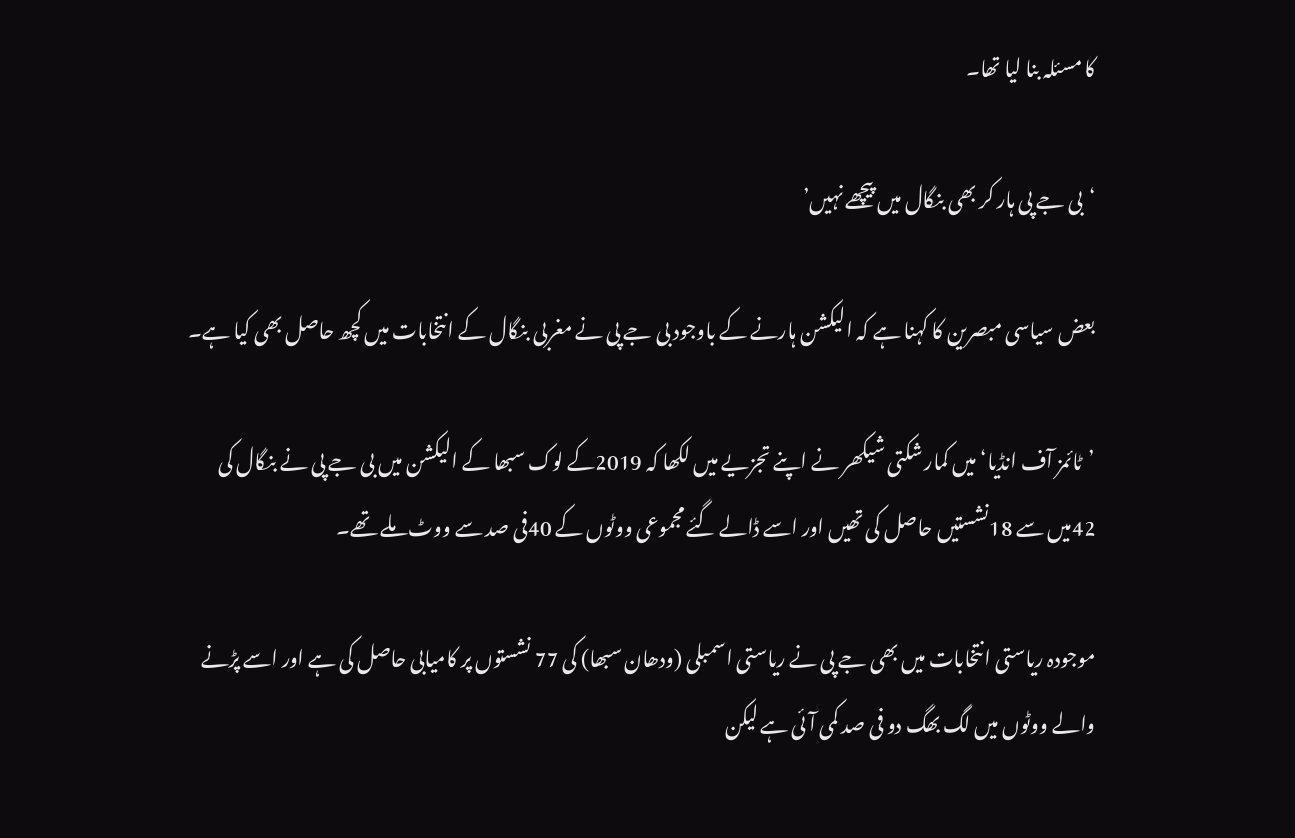کا مسئلہ بنا لیا تھا۔

‘بی جے پی ہار کر بھی بنگال میں پیچھے نہیں’

بعض سیاسی مبصرین کا کہنا ہے کہ الیکشن ہارنے کے باوجود بی جے پی نے مغربی بنگال کے انتخابات میں کچھ حاصل بھی کیا ہے۔

’ٹائمز آف انڈیا‘ میں کمار شکتی شیکھر نے اپنے تجزیے میں لکھا کہ 2019کے لوک سبھا کے الیکشن میں بی جے پی نے بنگال کی 42میں سے 18نشستیں حاصل کی تھیں اور اسے ڈالے گئے مجموعی ووٹوں کے 40فی صد سے ووٹ ملے تھے۔

موجودہ ریاستی انتخابات میں بھی جے پی نے ریاستی اسمبلی (ودھان سبھا) کی 77 نشستوں پر کامیابی حاصل کی ہے اور اسے پڑنے والے ووٹوں میں لگ بھگ دو فی صد کمی آئی ہے لیکن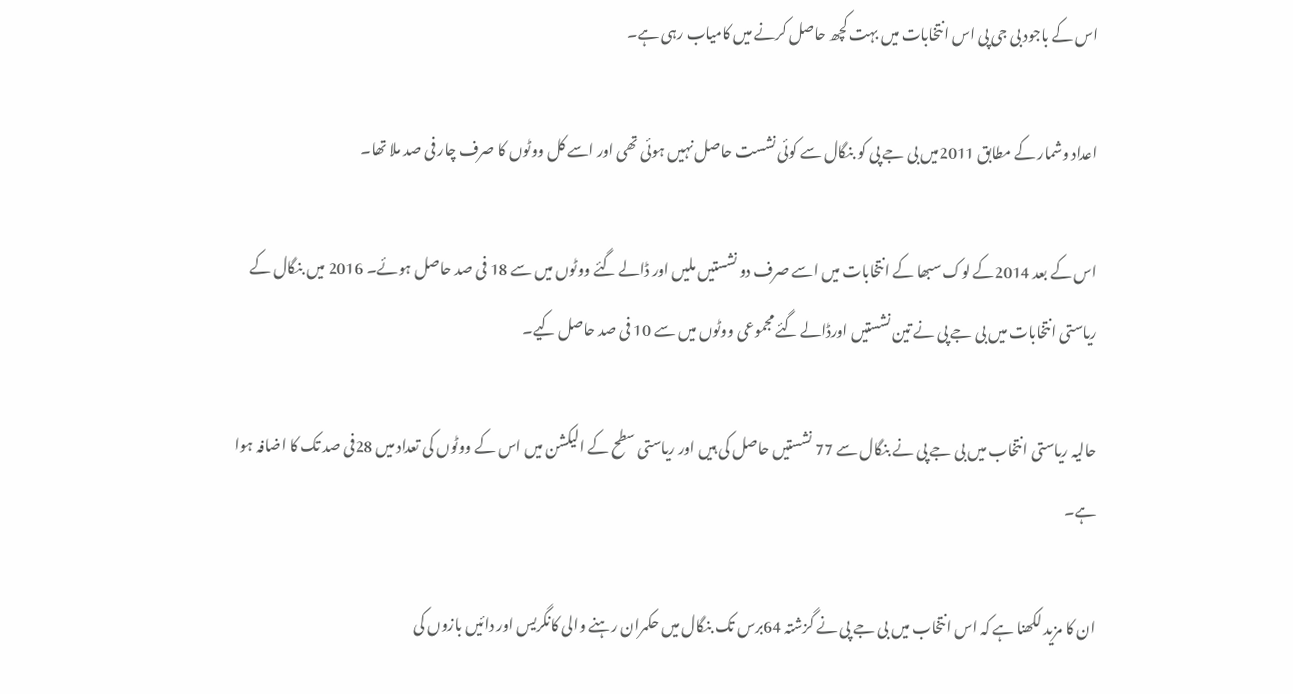اس کے باجود بی جی پی اس انتخابات میں بہت کچھ حاصل کرنے میں کامیاب رہی ہے۔

اعداد وشمار کے مطابق 2011میں بی جے پی کو بنگال سے کوئی نشست حاصل نہیں ہوئی تھی اور اسے کل ووٹوں کا صرف چار فی صد ملا تھا۔

اس کے بعد 2014کے لوک سبھا کے انتخابات میں اسے صرف دو نشستیں ملیں اور ڈالے گئے ووٹوں میں سے 18 فی صد حاصل ہوئے۔ 2016 میں بنگال کے ریاستی انتخابات میں بی جے پی نے تین نشستیں اورڈالے گئے مجموعی ووٹوں میں سے 10 فی صد حاصل کیے۔

حالیہ ریاستی انتخاب میں بی جے پی نے بنگال سے 77 نشستیں حاصل کی ہیں اور ریاستی سطح کے الیکشن میں اس کے ووٹوں کی تعداد میں 28فی صد تک کا اضافہ ہوا ہے۔

ان کا مزید لکھنا ہے کہ اس انتخاب میں بی جے پی نے گزشتہ 64برس تک بنگال میں حکمران رہنے والی کانگریس اور دائیں بازوں کی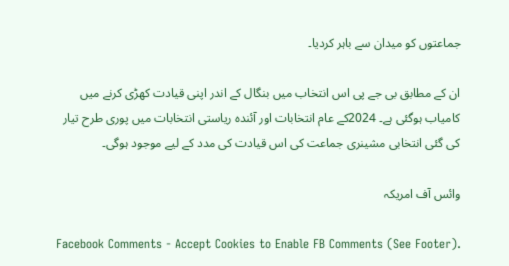جماعتوں کو میدان سے باہر کردیا۔

ان کے مطابق بی جے پی اس انتخاب میں بنگال کے اندر اپنی قیادت کھڑی کرنے میں کامیاب ہوگئی ہے۔ 2024کے عام انتخابات اور آئندہ ریاستی انتخابات میں پوری طرح تیار کی گئی انتخابی مشینری جماعت کی اس قیادت کی مدد کے لیے موجود ہوگی۔

وائس آف امریکہ

Facebook Comments - Accept Cookies to Enable FB Comments (See Footer).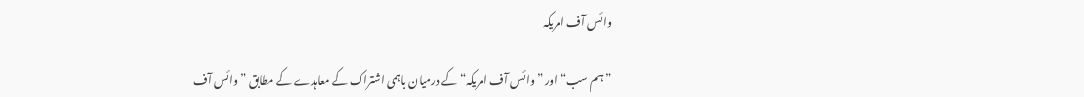وائس آف امریکہ

”ہم سب“ اور ”وائس آف امریکہ“ کے درمیان باہمی اشتراک کے معاہدے کے مطابق ”وائس آف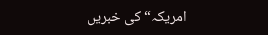امریکہ“ کی خبریں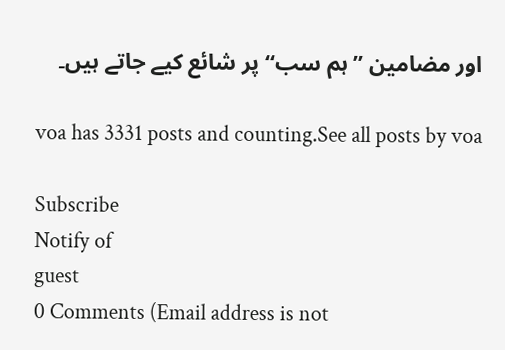اور مضامین ”ہم سب“ پر شائع کیے جاتے ہیں۔

voa has 3331 posts and counting.See all posts by voa

Subscribe
Notify of
guest
0 Comments (Email address is not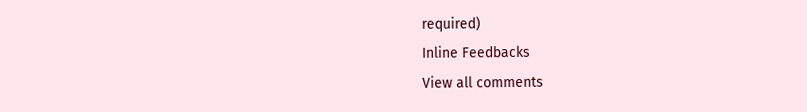required)
Inline Feedbacks
View all comments